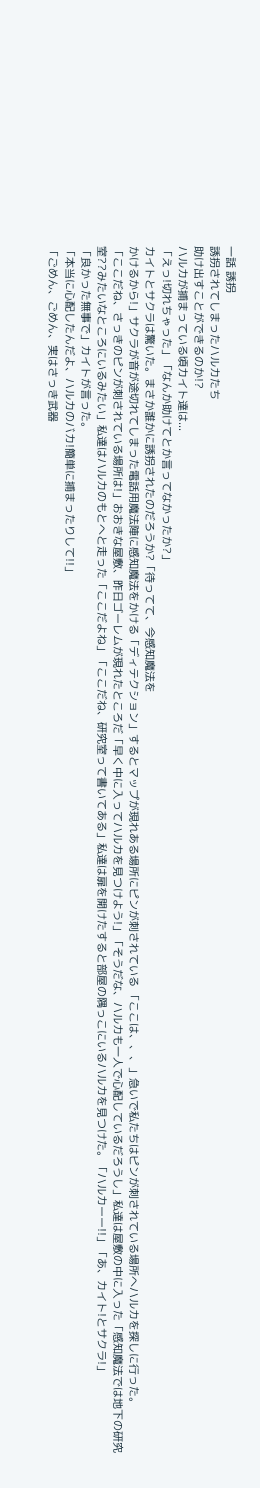一話 誘拐
誘拐されてしまったハルカたち
助け出すことができるのか!?
ハルカが捕まっている頃カイト達は...
「えっ!切れちゃった」「なんか助けてとか言ってなかったか?」
カイトとサクラは驚いた。まさか誰かに誘拐されたのだろうか?「待ってて、今感知魔法を
かけるから!」サクラが音が途切れてしまった電話用魔法陣に感知魔法をかける「ディテクション」するとマップが現れある場所にピンが刺されている 「ここは、、、」急いで私たちはピンが刺されている場所へハルカを探しに行った。
「ここだね、さっきのピンが刺されている場所は!」おおきな屋敷、昨日ゴーレムが現れたところだ「早く中に入ってハルカを見つけよう!」「そうだな、ハルカも一人で心配しているだろうし」私達は屋敷の中に入った「感知魔法では地下の研究室??みたいなところにいるみたい」私達はハルカのもとへと走った「ここだよね」「ここだね、研究室って書いてある」私達は扉を開けたすると部屋の隅っこにいるハルカを見つけた。「ハルカーー!!」「あ、カイト!とサクラ!」
「良かった無事で」カイトが言った。
「本当に心配したんだよ、ハルカのバカ!簡単に捕まったりして!!」
「ごめん、ごめん、実はさっき武器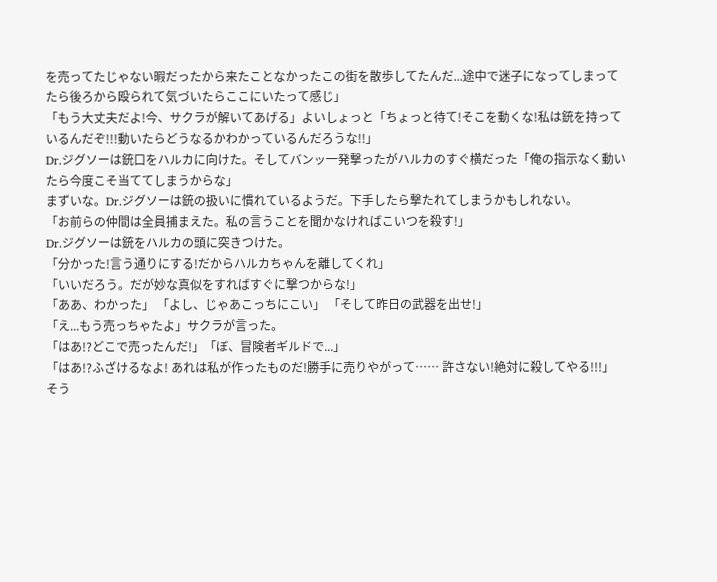を売ってたじゃない暇だったから来たことなかったこの街を散歩してたんだ...途中で迷子になってしまってたら後ろから殴られて気づいたらここにいたって感じ」
「もう大丈夫だよ!今、サクラが解いてあげる」よいしょっと「ちょっと待て!そこを動くな!私は銃を持っているんだぞ!!!動いたらどうなるかわかっているんだろうな!!」
Dr.ジグソーは銃口をハルカに向けた。そしてバンッ一発撃ったがハルカのすぐ横だった「俺の指示なく動いたら今度こそ当ててしまうからな」
まずいな。Dr.ジグソーは銃の扱いに慣れているようだ。下手したら撃たれてしまうかもしれない。
「お前らの仲間は全員捕まえた。私の言うことを聞かなければこいつを殺す!」
Dr.ジグソーは銃をハルカの頭に突きつけた。
「分かった!言う通りにする!だからハルカちゃんを離してくれ」
「いいだろう。だが妙な真似をすればすぐに撃つからな!」
「ああ、わかった」 「よし、じゃあこっちにこい」 「そして昨日の武器を出せ!」
「え...もう売っちゃたよ」サクラが言った。
「はあ!?どこで売ったんだ!」「ぼ、冒険者ギルドで...」
「はあ!?ふざけるなよ! あれは私が作ったものだ!勝手に売りやがって…… 許さない!絶対に殺してやる!!!」
そう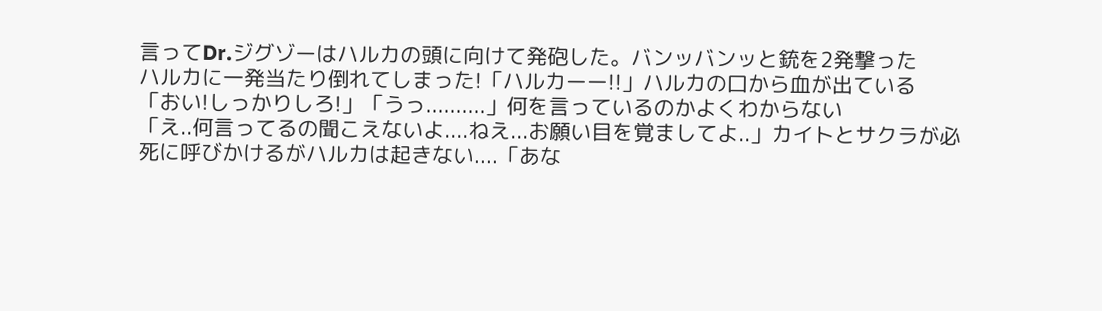言ってDr.ジグゾーはハルカの頭に向けて発砲した。バンッバンッと銃を2発撃った
ハルカに一発当たり倒れてしまった!「ハルカーー!!」ハルカの口から血が出ている
「おい!しっかりしろ!」「うっ..........」何を言っているのかよくわからない
「え..何言ってるの聞こえないよ....ねえ...お願い目を覚ましてよ..」カイトとサクラが必死に呼びかけるがハルカは起きない....「あな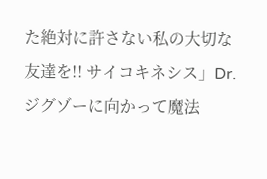た絶対に許さない私の大切な友達を!! サイコキネシス」Dr.ジグゾーに向かって魔法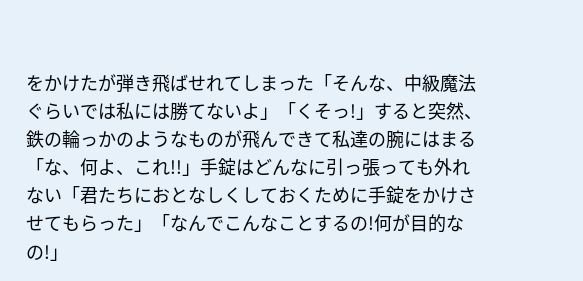をかけたが弾き飛ばせれてしまった「そんな、中級魔法ぐらいでは私には勝てないよ」「くそっ!」すると突然、鉄の輪っかのようなものが飛んできて私達の腕にはまる「な、何よ、これ!!」手錠はどんなに引っ張っても外れない「君たちにおとなしくしておくために手錠をかけさせてもらった」「なんでこんなことするの!何が目的なの!」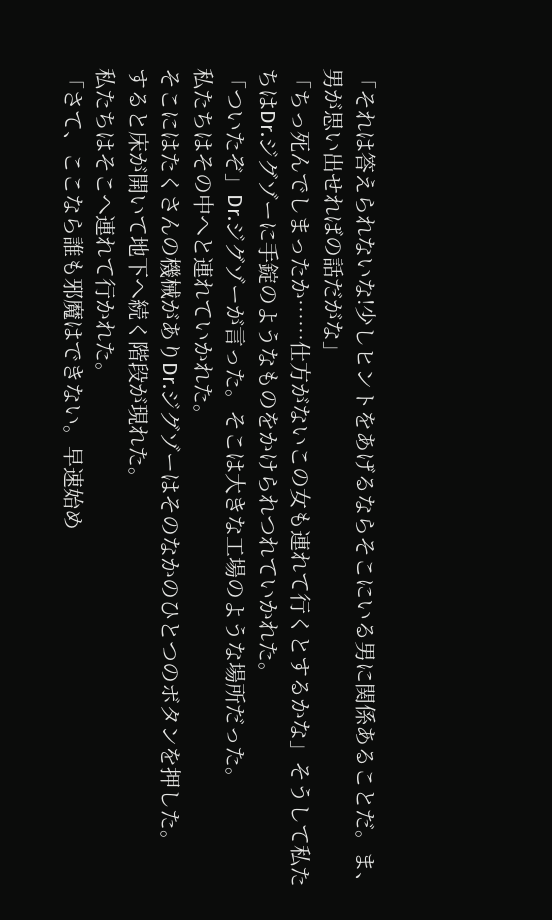「それは答えられないな!少しヒントをあげるならそこにいる男に関係あることだ。ま、男が思い出せればの話だがな」
「ちっ死んでしまったか……仕方がないこの女も連れて行くとするかな」そうして私たちはDr.ジグゾーに手錠のようなものをかけられつれていかれた。
「ついたぞ」Dr.ジグゾーが言った。そこは大きな工場のような場所だった。
私たちはその中へと連れていかれた。
そこにはたくさんの機械がありDr.ジグゾーはそのなかのひとつのボタンを押した。
すると床が開いて地下へ続く階段が現れた。
私たちはそこへ連れて行かれた。
「さて、ここなら誰も邪魔はできない。早速始め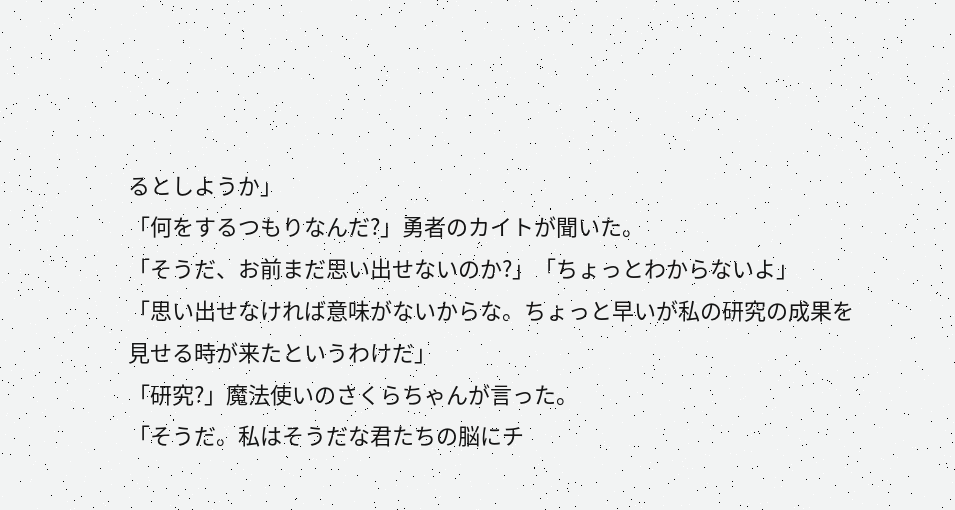るとしようか」
「何をするつもりなんだ?」勇者のカイトが聞いた。
「そうだ、お前まだ思い出せないのか?」「ちょっとわからないよ」
「思い出せなければ意味がないからな。ちょっと早いが私の研究の成果を見せる時が来たというわけだ」
「研究?」魔法使いのさくらちゃんが言った。
「そうだ。私はそうだな君たちの脳にチ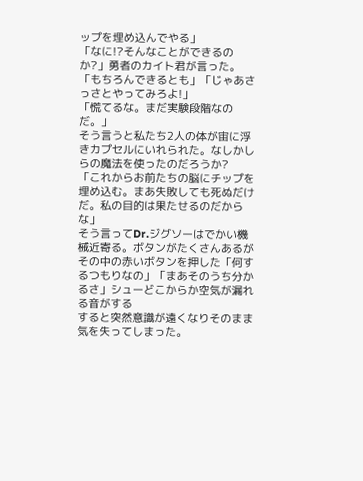ップを埋め込んでやる」
「なに!?そんなことができるのか?」勇者のカイト君が言った。
「もちろんできるとも」「じゃあさっさとやってみろよ!」
「慌てるな。まだ実験段階なのだ。」
そう言うと私たち2人の体が宙に浮きカプセルにいれられた。なしかしらの魔法を使ったのだろうか?
「これからお前たちの脳にチップを埋め込む。まあ失敗しても死ぬだけだ。私の目的は果たせるのだからな」
そう言ってDr.ジグソーはでかい機械近寄る。ボタンがたくさんあるがその中の赤いボタンを押した「何するつもりなの」「まあそのうち分かるさ」シューどこからか空気が漏れる音がする
すると突然意識が遠くなりそのまま気を失ってしまった。